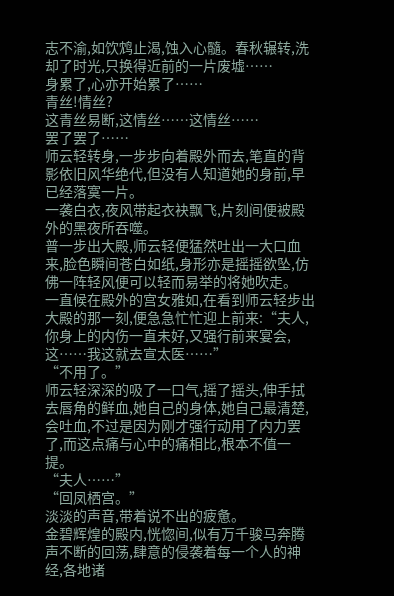志不渝,如饮鸩止渴,蚀入心髓。春秋辗转,洗却了时光,只换得近前的一片废墟……
身累了,心亦开始累了……
青丝!情丝?
这青丝易断,这情丝……这情丝……
罢了罢了……
师云轻转身,一步步向着殿外而去,笔直的背影依旧风华绝代,但没有人知道她的身前,早已经落寞一片。
一袭白衣,夜风带起衣袂飘飞,片刻间便被殿外的黑夜所吞噬。
普一步出大殿,师云轻便猛然吐出一大口血来,脸色瞬间苍白如纸,身形亦是摇摇欲坠,仿佛一阵轻风便可以轻而易举的将她吹走。
一直候在殿外的宫女雅如,在看到师云轻步出大殿的那一刻,便急急忙忙迎上前来:“夫人,你身上的内伤一直未好,又强行前来宴会,这……我这就去宣太医……”
“不用了。”
师云轻深深的吸了一口气,摇了摇头,伸手拭去唇角的鲜血,她自己的身体,她自己最清楚,会吐血,不过是因为刚才强行动用了内力罢了,而这点痛与心中的痛相比,根本不值一提。
“夫人……”
“回凤栖宫。”
淡淡的声音,带着说不出的疲惫。
金碧辉煌的殿内,恍惚间,似有万千骏马奔腾声不断的回荡,肆意的侵袭着每一个人的神经,各地诸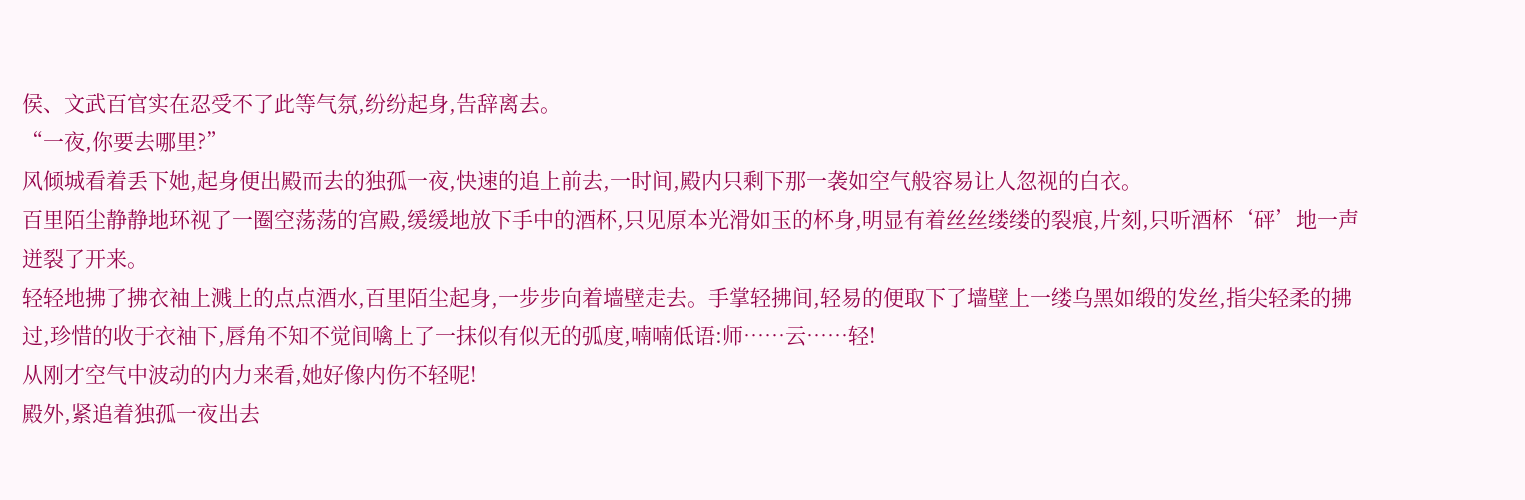侯、文武百官实在忍受不了此等气氛,纷纷起身,告辞离去。
“一夜,你要去哪里?”
风倾城看着丢下她,起身便出殿而去的独孤一夜,快速的追上前去,一时间,殿内只剩下那一袭如空气般容易让人忽视的白衣。
百里陌尘静静地环视了一圈空荡荡的宫殿,缓缓地放下手中的酒杯,只见原本光滑如玉的杯身,明显有着丝丝缕缕的裂痕,片刻,只听酒杯‘砰’地一声迸裂了开来。
轻轻地拂了拂衣袖上溅上的点点酒水,百里陌尘起身,一步步向着墙壁走去。手掌轻拂间,轻易的便取下了墙壁上一缕乌黑如缎的发丝,指尖轻柔的拂过,珍惜的收于衣袖下,唇角不知不觉间噙上了一抹似有似无的弧度,喃喃低语:师……云……轻!
从刚才空气中波动的内力来看,她好像内伤不轻呢!
殿外,紧追着独孤一夜出去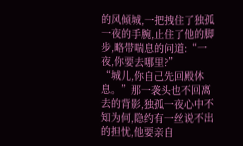的风倾城,一把拽住了独孤一夜的手腕,止住了他的脚步,略带喘息的问道:“一夜,你要去哪里?”
“城儿,你自己先回殿休息。”那一袭头也不回离去的背影,独孤一夜心中不知为何,隐约有一丝说不出的担忧,他要亲自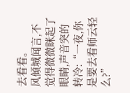去看看。
风倾城闻言,不觉得微微眯起了眼睛,声音突的转冷:“一夜,你是要去看师云轻么?”